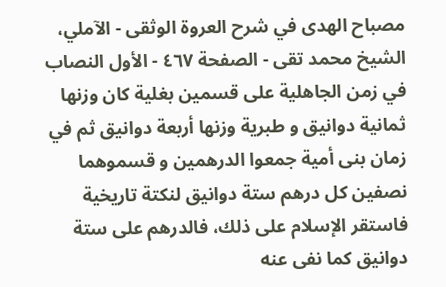مصباح الهدى في شرح العروة الوثقى - الآملي، الشيخ محمد تقى - الصفحة ٤٦٧ - الأول النصاب
في زمن الجاهلية على قسمين بغلية كان وزنها ثمانية دوانيق و طبرية وزنها أربعة دوانيق ثم في زمان بنى أمية جمعوا الدرهمين و قسموهما نصفين كل درهم ستة دوانيق لنكتة تاريخية فاستقر الإسلام على ذلك، فالدرهم على ستة دوانيق كما نفى عنه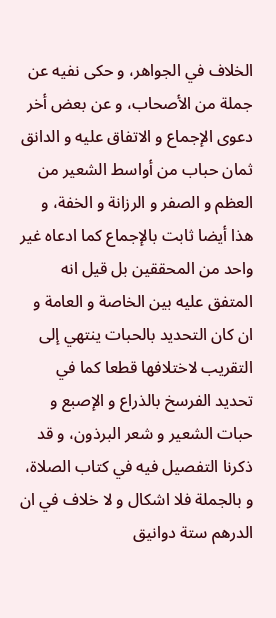الخلاف في الجواهر، و حكى نفيه عن جملة من الأصحاب، و عن بعض أخر دعوى الإجماع و الاتفاق عليه و الدانق ثمان حباب من أواسط الشعير من العظم و الصفر و الرزانة و الخفة، و هذا أيضا ثابت بالإجماع كما ادعاه غير واحد من المحققين بل قيل انه المتفق عليه بين الخاصة و العامة و ان كان التحديد بالحبات ينتهي إلى التقريب لاختلافها قطعا كما في تحديد الفرسخ بالذراع و الإصبع و حبات الشعير و شعر البرذون، و قد ذكرنا التفصيل فيه في كتاب الصلاة، و بالجملة فلا اشكال و لا خلاف في ان الدرهم ستة دوانيق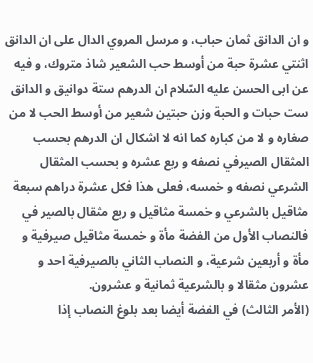و ان الدانق ثمان حباب، و مرسل المروي الدال على ان الدانق اثنتي عشرة حبة من أوسط حب الشعير شاذ متروك، و فيه عن ابى الحسن عليه السّلام ان الدرهم ستة دوانيق و الدانق ست حبات و الحبة وزن حبتين شعير من أوسط الحب لا من صغاره و لا من كباره كما انه لا اشكال ان الدرهم بحسب المثقال الصيرفي نصفه و ربع عشره و بحسب المثقال الشرعي نصفه و خمسه، فعلى هذا فكل عشرة دراهم سبعة مثاقيل بالشرعي و خمسة مثاقيل و ربع مثقال بالصير في فالنصاب الأول من الفضة مأة و خمسة مثاقيل صيرفية و مأة و أربعين شرعية، و النصاب الثاني بالصيرفية احد و عشرون مثقالا و بالشرعية ثمانية و عشرون.
(الأمر الثالث) في الفضة أيضا بعد بلوغ النصاب إذا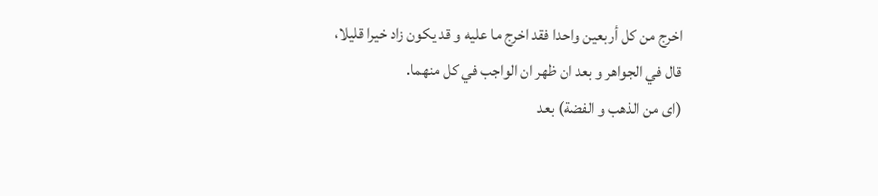اخرج من كل أربعين واحدا فقد اخرج ما عليه و قد يكون زاد خيرا قليلا، قال في الجواهر و بعد ان ظهر ان الواجب في كل منهما.
(اى من الذهب و الفضة) بعد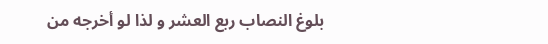بلوغ النصاب ربع العشر و لذا لو أخرجه من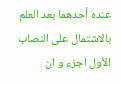عنده أحدهما بعد العلم بالاشتمال على النصاب الأول اجزء و ان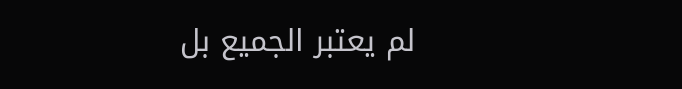لم يعتبر الجميع بل